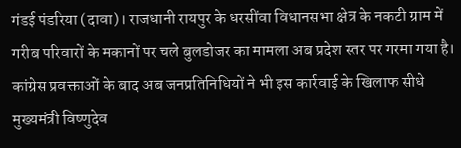गंडई पंडरिया (दावा)। राजधानी रायपुर के धरसींवा विधानसभा क्षेत्र के नकटी ग्राम में गरीब परिवारों के मकानों पर चले बुलडोजर का मामला अब प्रदेश स्तर पर गरमा गया है। कांग्रेस प्रवक्ताओं के बाद अब जनप्रतिनिधियों ने भी इस कार्रवाई के खिलाफ सीधे मुख्यमंत्री विष्णुदेव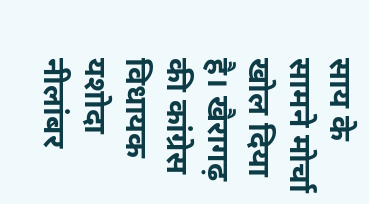साय के सामने मोर्चा खोल दिया है। खैरागढ़ की कांग्रेस विधायक यशोदा नीलांबर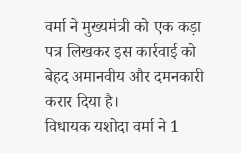वर्मा ने मुख्यमंत्री को एक कड़ा पत्र लिखकर इस कार्रवाई को बेहद अमानवीय और दमनकारी करार दिया है।
विधायक यशोदा वर्मा ने 1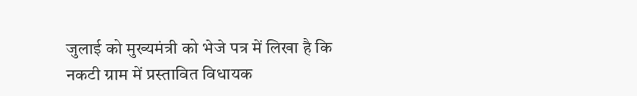जुलाई को मुख्यमंत्री को भेजे पत्र में लिखा है कि नकटी ग्राम में प्रस्तावित विधायक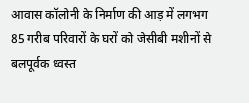आवास कॉलोनी के निर्माण की आड़ में लगभग 85 गरीब परिवारों के घरों को जेसीबी मशीनों से बलपूर्वक ध्वस्त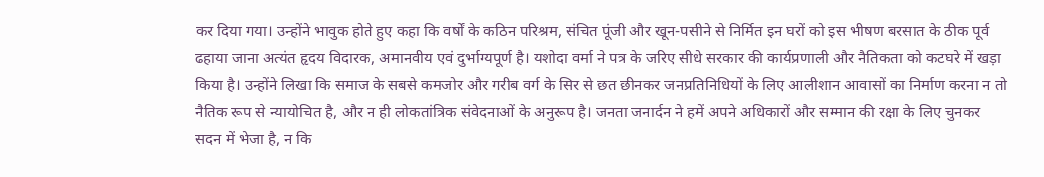कर दिया गया। उन्होंने भावुक होते हुए कहा कि वर्षों के कठिन परिश्रम, संचित पूंजी और खून-पसीने से निर्मित इन घरों को इस भीषण बरसात के ठीक पूर्व ढहाया जाना अत्यंत हृदय विदारक, अमानवीय एवं दुर्भाग्यपूर्ण है। यशोदा वर्मा ने पत्र के जरिए सीधे सरकार की कार्यप्रणाली और नैतिकता को कटघरे में खड़ा किया है। उन्होंने लिखा कि समाज के सबसे कमजोर और गरीब वर्ग के सिर से छत छीनकर जनप्रतिनिधियों के लिए आलीशान आवासों का निर्माण करना न तो नैतिक रूप से न्यायोचित है, और न ही लोकतांत्रिक संवेदनाओं के अनुरूप है। जनता जनार्दन ने हमें अपने अधिकारों और सम्मान की रक्षा के लिए चुनकर सदन में भेजा है, न कि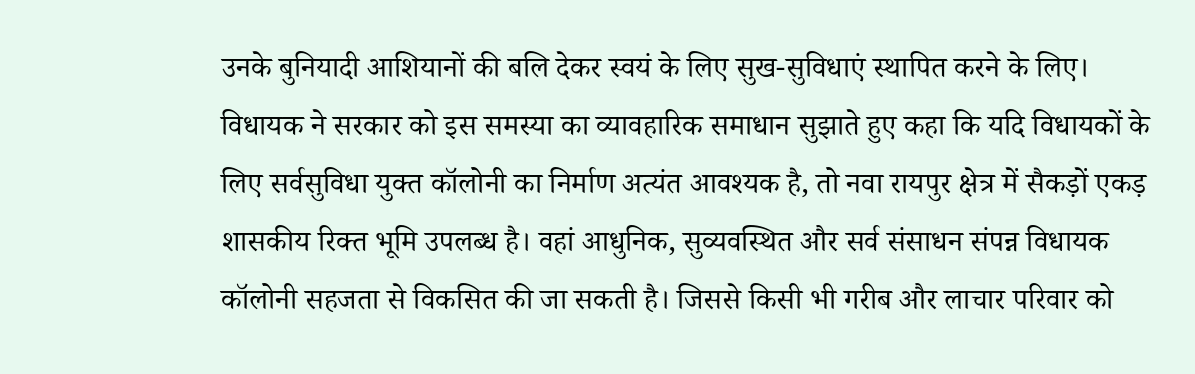उनके बुनियादी आशियानों की बलि देकर स्वयं के लिए सुख-सुविधाएं स्थापित करने के लिए।
विधायक ने सरकार को इस समस्या का व्यावहारिक समाधान सुझाते हुए कहा कि यदि विधायकों के लिए सर्वसुविधा युक्त कॉलोनी का निर्माण अत्यंत आवश्यक है, तो नवा रायपुर क्षेत्र में सैकड़ों एकड़ शासकीय रिक्त भूमि उपलब्ध है। वहां आधुनिक, सुव्यवस्थित और सर्व संसाधन संपन्न विधायक कॉलोनी सहजता से विकसित की जा सकती है। जिससे किसी भी गरीब और लाचार परिवार को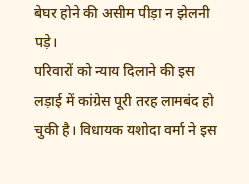बेघर होने की असीम पीड़ा न झेलनी पड़े।
परिवारों को न्याय दिलाने की इस लड़ाई में कांग्रेस पूरी तरह लामबंद हो चुकी है। विधायक यशोदा वर्मा ने इस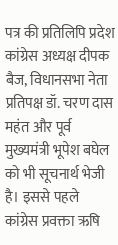पत्र की प्रतिलिपि प्रदेश कांग्रेस अध्यक्ष दीपक बैज, विधानसभा नेता प्रतिपक्ष डॉ. चरण दास महंत और पूर्व मुख्यमंत्री भूपेश बघेल को भी सूचनार्थ भेजी है। इससे पहले कांग्रेस प्रवक्ता ऋषि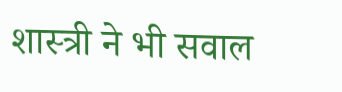शास्त्री ने भी सवाल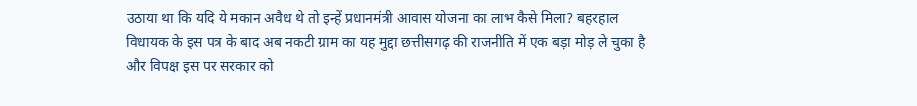उठाया था कि यदि ये मकान अवैध थे तो इन्हें प्रधानमंत्री आवास योजना का लाभ कैसे मिला? बहरहाल विधायक के इस पत्र के बाद अब नकटी ग्राम का यह मुद्दा छत्तीसगढ़ की राजनीति में एक बड़ा मोड़ ले चुका है और विपक्ष इस पर सरकार को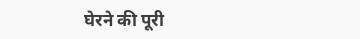घेरने की पूरी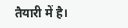तैयारी में है।